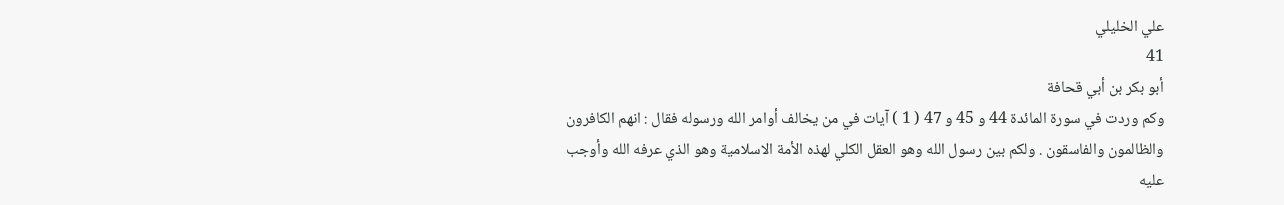علي الخليلي
41
أبو بكر بن أبي قحافة
وكم وردت في سورة المائدة 44 و 45 و 47 ( 1 ) آيات في من يخالف أوامر الله ورسوله فقال : انهم الكافرون والظالمون والفاسقون . ولكم بين رسول الله وهو العقل الكلي لهذه الأمة الاسلامية وهو الذي عرفه الله وأوجب عليه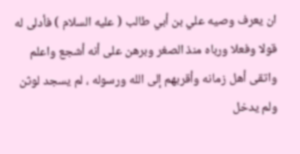ان يعرف وصيه علي بن أبي طالب ( عليه السلام ) فأدلى له قولا وفعلا ورباه منذ الصغر وبرهن على أنه أشجع واعلم واتقى أهل زمانه وأقربهم إلى الله ورسوله ، لم يسجد لوثن ولم يدخل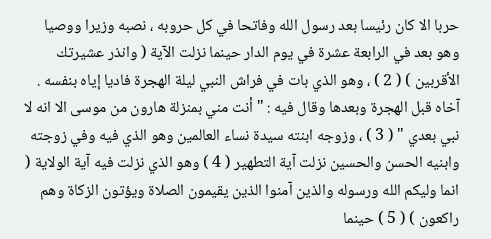حربا الا كان رئيسا بعد رسول الله وفاتحا في كل حروبه ، نصبه وزيرا ووصيا وهو بعد في الرابعة عشرة في يوم الدار حينما نزلت الآية ( وانذر عشيرتك الأقربين ) ( 2 ) ، وهو الذي بات في فراش النبي ليلة الهجرة فاديا إياه بنفسه . آخاه قبل الهجرة وبعدها وقال فيه : " أنت مني بمنزلة هارون من موسى الا انه لا نبي بعدي " ( 3 ) ، وزوجه ابنته سيدة نساء العالمين وهو الذي فيه وفي زوجته وابنيه الحسن والحسين نزلت آية التطهير ( 4 ) وهو الذي نزلت فيه آية الولاية ( انما وليكم الله ورسوله والذين آمنوا الذين يقيمون الصلاة ويؤتون الزكاة وهم راكعون ) ( 5 ) حينما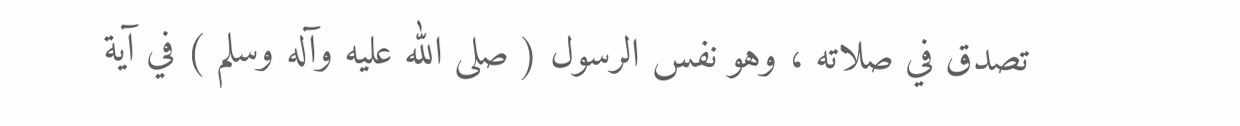تصدق في صلاته ، وهو نفس الرسول ( صلى الله عليه وآله وسلم ) في آية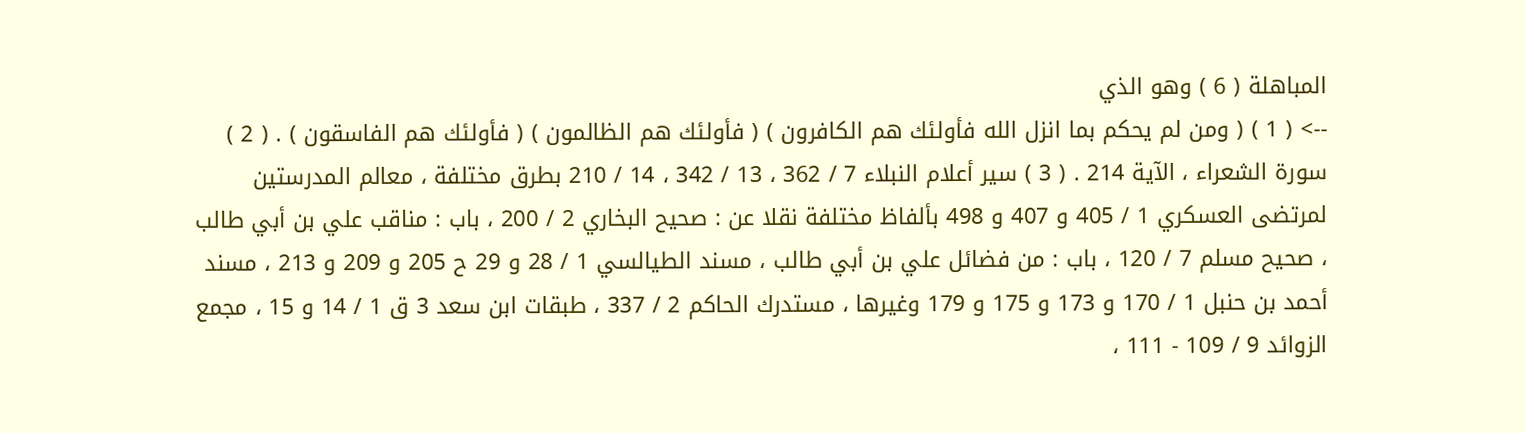المباهلة ( 6 ) وهو الذي
--> ( 1 ) ( ومن لم يحكم بما انزل الله فأولئك هم الكافرون ) ( فأولئك هم الظالمون ) ( فأولئك هم الفاسقون ) . ( 2 ) سورة الشعراء ، الآية 214 . ( 3 ) سير أعلام النبلاء 7 / 362 ، 13 / 342 ، 14 / 210 بطرق مختلفة ، معالم المدرستين لمرتضى العسكري 1 / 405 و 407 و 498 بألفاظ مختلفة نقلا عن : صحيح البخاري 2 / 200 ، باب : مناقب علي بن أبي طالب ، صحيح مسلم 7 / 120 ، باب : من فضائل علي بن أبي طالب ، مسند الطيالسي 1 / 28 و 29 ح 205 و 209 و 213 ، مسند أحمد بن حنبل 1 / 170 و 173 و 175 و 179 وغيرها ، مستدرك الحاكم 2 / 337 ، طبقات ابن سعد 3 ق 1 / 14 و 15 ، مجمع الزوائد 9 / 109 - 111 ،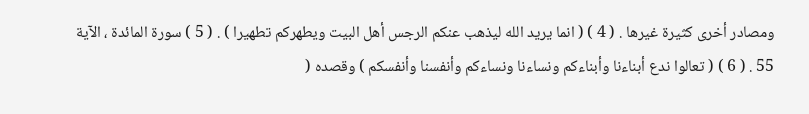ومصادر أخرى كثيرة غيرها . ( 4 ) ( انما يريد الله ليذهب عنكم الرجس أهل البيت ويطهركم تطهيرا ) . ( 5 ) سورة المائدة ، الآية 55 . ( 6 ) ( تعالوا ندع أبناءنا وأبناءكم ونساءنا ونساءكم وأنفسنا وأنفسكم ) وقصده (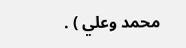محمد وعلي ) .